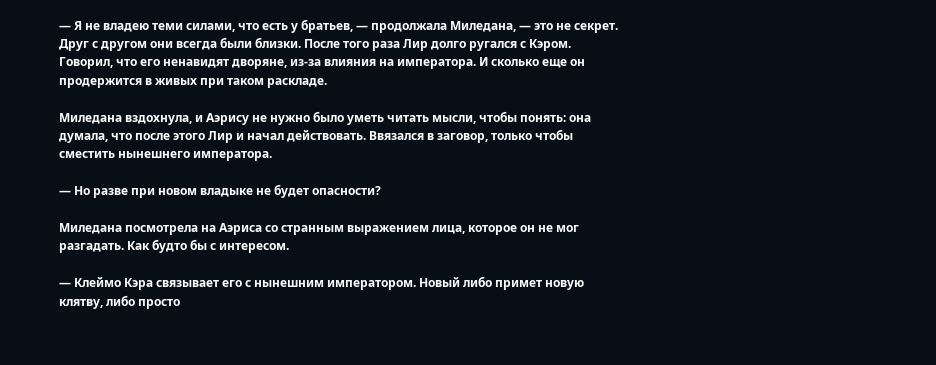— Я не владею теми силами, что есть у братьев, — продолжала Миледана, — это не секрет. Друг с другом они всегда были близки. После того раза Лир долго ругался с Кэром. Говорил, что его ненавидят дворяне, из-за влияния на императора. И сколько еще он продержится в живых при таком раскладе.

Миледана вздохнула, и Аэрису не нужно было уметь читать мысли, чтобы понять: она думала, что после этого Лир и начал действовать. Ввязался в заговор, только чтобы сместить нынешнего императора.

— Но разве при новом владыке не будет опасности?

Миледана посмотрела на Аэриса со странным выражением лица, которое он не мог разгадать. Как будто бы с интересом.

— Клеймо Кэра связывает его с нынешним императором. Новый либо примет новую клятву, либо просто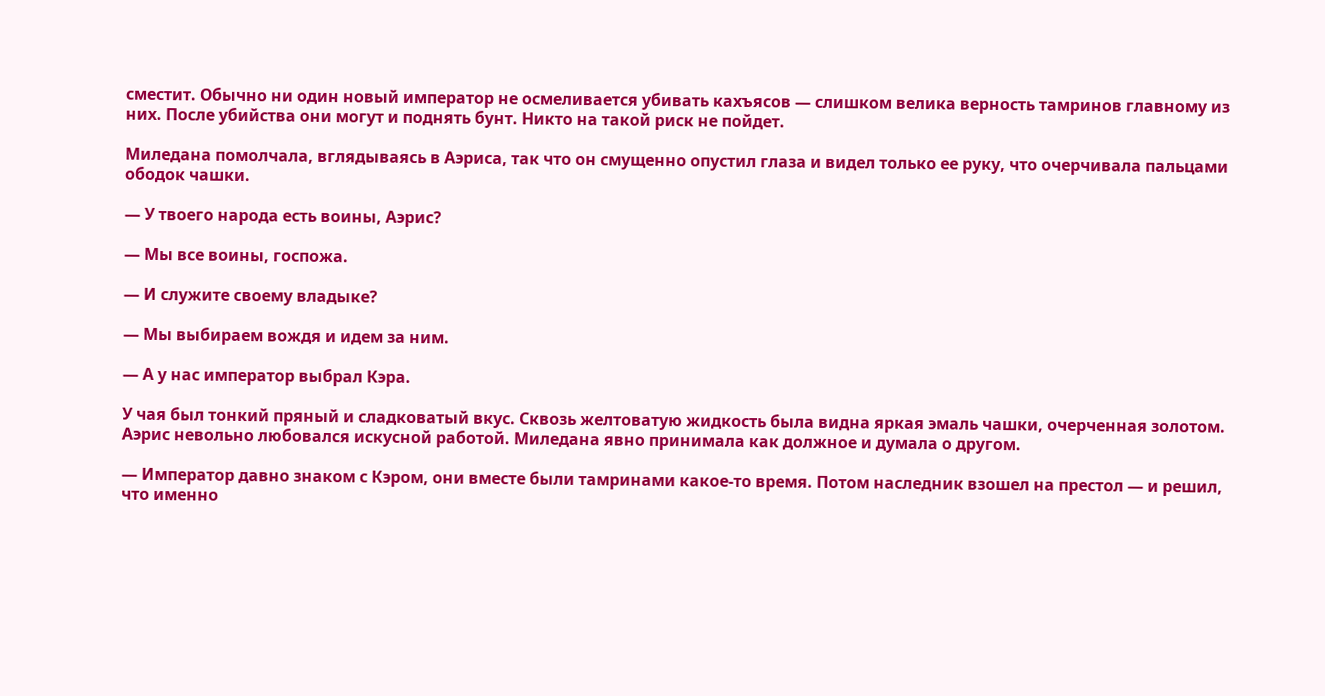сместит. Обычно ни один новый император не осмеливается убивать кахъясов — слишком велика верность тамринов главному из них. После убийства они могут и поднять бунт. Никто на такой риск не пойдет.

Миледана помолчала, вглядываясь в Аэриса, так что он смущенно опустил глаза и видел только ее руку, что очерчивала пальцами ободок чашки.

— У твоего народа есть воины, Аэрис?

— Мы все воины, госпожа.

— И служите своему владыке?

— Мы выбираем вождя и идем за ним.

— А у нас император выбрал Кэра.

У чая был тонкий пряный и сладковатый вкус. Сквозь желтоватую жидкость была видна яркая эмаль чашки, очерченная золотом. Аэрис невольно любовался искусной работой. Миледана явно принимала как должное и думала о другом.

— Император давно знаком с Кэром, они вместе были тамринами какое-то время. Потом наследник взошел на престол — и решил, что именно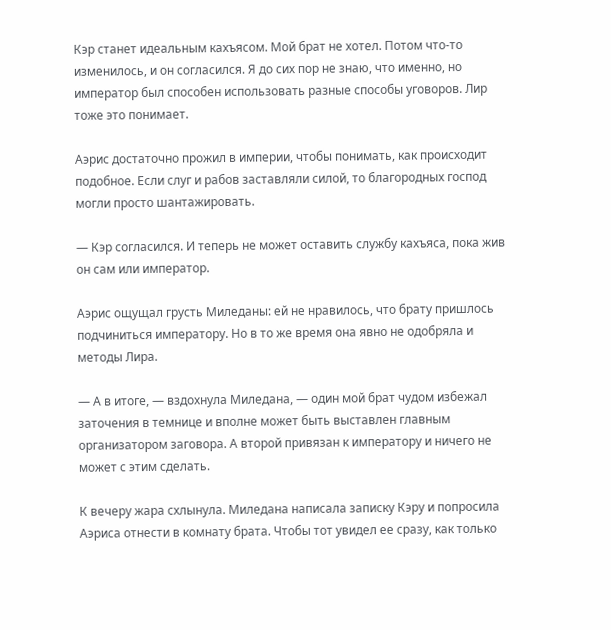Кэр станет идеальным кахъясом. Мой брат не хотел. Потом что-то изменилось, и он согласился. Я до сих пор не знаю, что именно, но император был способен использовать разные способы уговоров. Лир тоже это понимает.

Аэрис достаточно прожил в империи, чтобы понимать, как происходит подобное. Если слуг и рабов заставляли силой, то благородных господ могли просто шантажировать.

— Кэр согласился. И теперь не может оставить службу кахъяса, пока жив он сам или император.

Аэрис ощущал грусть Миледаны: ей не нравилось, что брату пришлось подчиниться императору. Но в то же время она явно не одобряла и методы Лира.

— А в итоге, — вздохнула Миледана, — один мой брат чудом избежал заточения в темнице и вполне может быть выставлен главным организатором заговора. А второй привязан к императору и ничего не может с этим сделать.

К вечеру жара схлынула. Миледана написала записку Кэру и попросила Аэриса отнести в комнату брата. Чтобы тот увидел ее сразу, как только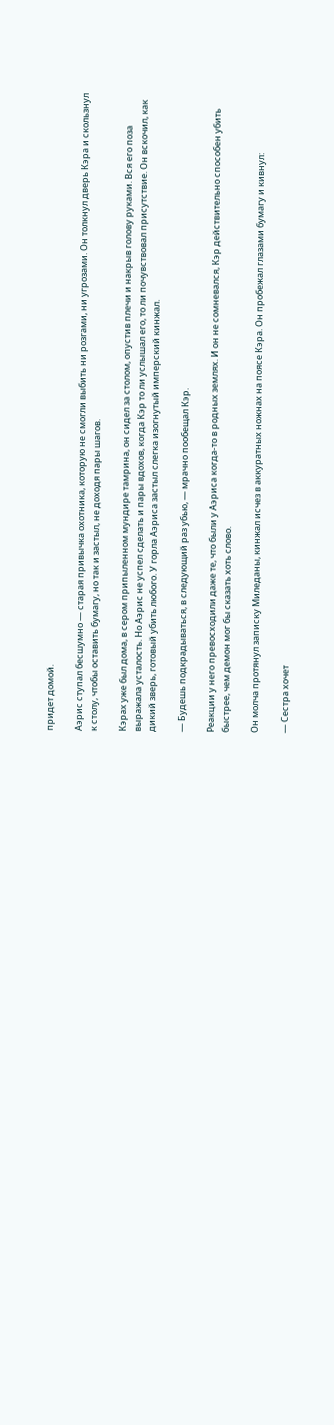придет домой.

Аэрис ступал бесшумно — старая привычка охотника, которую не смогли выбить ни розгами, ни угрозами. Он толкнул дверь Кэра и скользнул к столу, чтобы оставить бумагу, но так и застыл, не доходя пары шагов.

Кэрах уже был дома, в сером припыленном мундире тамрина, он сидел за столом, опустив плечи и накрыв голову руками. Вся его поза выражала усталость. Но Аэрис не успел сделать и пары вдохов, когда Кэр то ли услышал его, то ли почувствовал присутствие. Он вскочил, как дикий зверь, готовый убить любого. У горла Аэриса застыл слегка изогнутый имперский кинжал.

— Будешь подкрадываться, в следующий раз убью, — мрачно пообещал Кэр.

Реакции у него превосходили даже те, что были у Аэриса когда-то в родных землях. И он не сомневался, Кэр действительно способен убить быстрее, чем демон мог бы сказать хоть слово.

Он молча протянул записку Миледаны, кинжал исчез в аккуратных ножнах на поясе Кэра. Он пробежал глазами бумагу и кивнул:

— Сестра хочет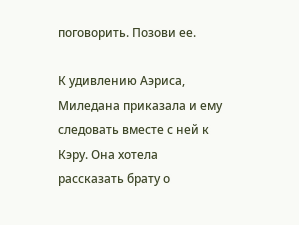поговорить. Позови ее.

К удивлению Аэриса, Миледана приказала и ему следовать вместе с ней к Кэру. Она хотела рассказать брату о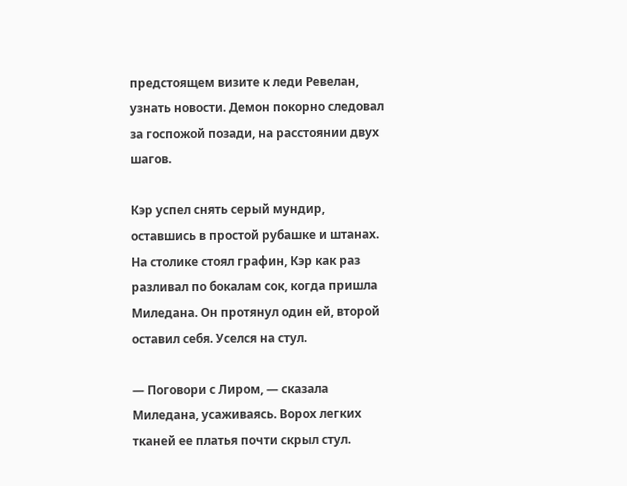предстоящем визите к леди Ревелан, узнать новости. Демон покорно следовал за госпожой позади, на расстоянии двух шагов.

Кэр успел снять серый мундир, оставшись в простой рубашке и штанах. На столике стоял графин, Кэр как раз разливал по бокалам сок, когда пришла Миледана. Он протянул один ей, второй оставил себя. Уселся на стул.

— Поговори с Лиром, — сказала Миледана, усаживаясь. Ворох легких тканей ее платья почти скрыл стул.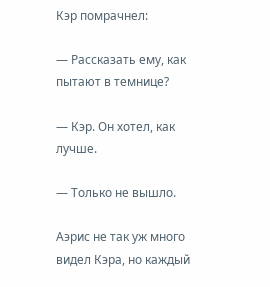Кэр помрачнел:

— Рассказать ему, как пытают в темнице?

— Кэр. Он хотел, как лучше.

— Только не вышло.

Аэрис не так уж много видел Кэра, но каждый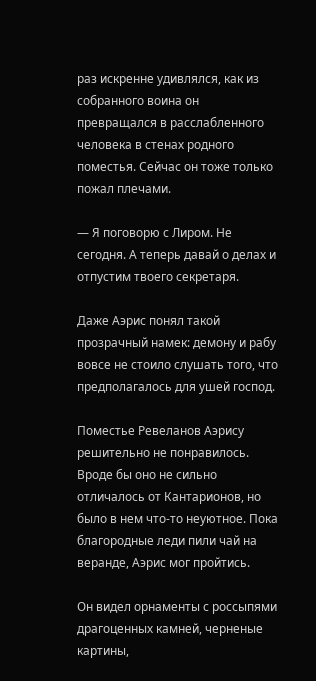раз искренне удивлялся, как из собранного воина он превращался в расслабленного человека в стенах родного поместья. Сейчас он тоже только пожал плечами.

— Я поговорю с Лиром. Не сегодня. А теперь давай о делах и отпустим твоего секретаря.

Даже Аэрис понял такой прозрачный намек: демону и рабу вовсе не стоило слушать того, что предполагалось для ушей господ.

Поместье Ревеланов Аэрису решительно не понравилось. Вроде бы оно не сильно отличалось от Кантарионов, но было в нем что-то неуютное. Пока благородные леди пили чай на веранде, Аэрис мог пройтись.

Он видел орнаменты с россыпями драгоценных камней, черненые картины,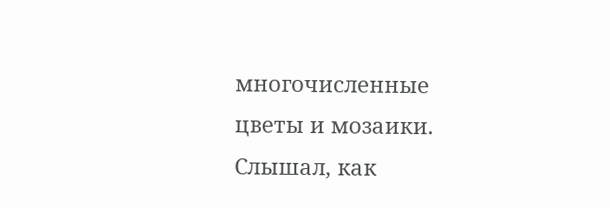многочисленные цветы и мозаики. Слышал, как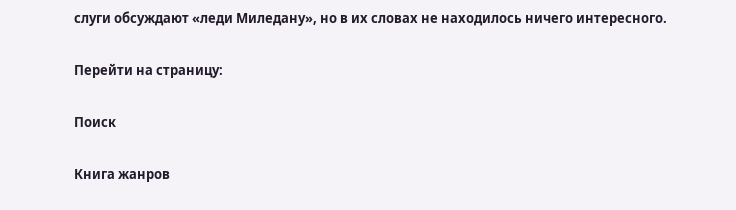слуги обсуждают «леди Миледану», но в их словах не находилось ничего интересного.

Перейти на страницу:

Поиск

Книга жанров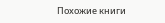Похожие книги